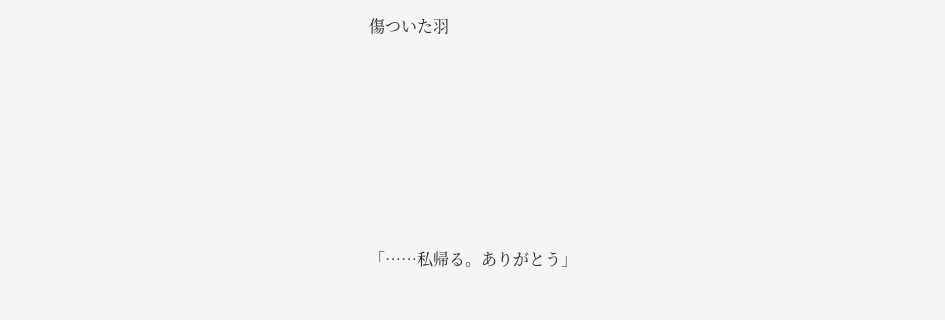傷ついた羽






「……私帰る。ありがとう」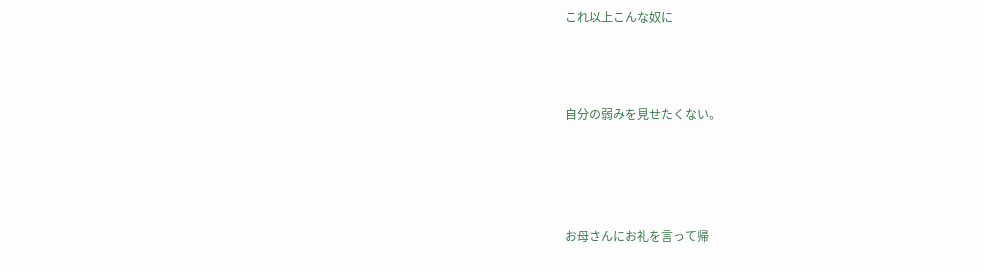これ以上こんな奴に



自分の弱みを見せたくない。




お母さんにお礼を言って帰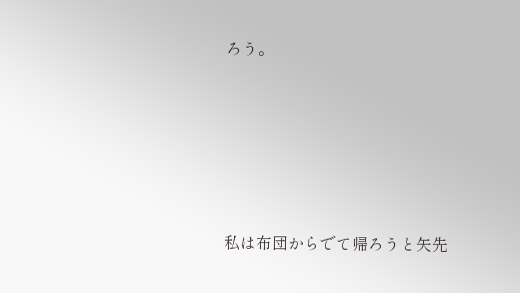ろう。





私は布団からでて帰ろうと矢先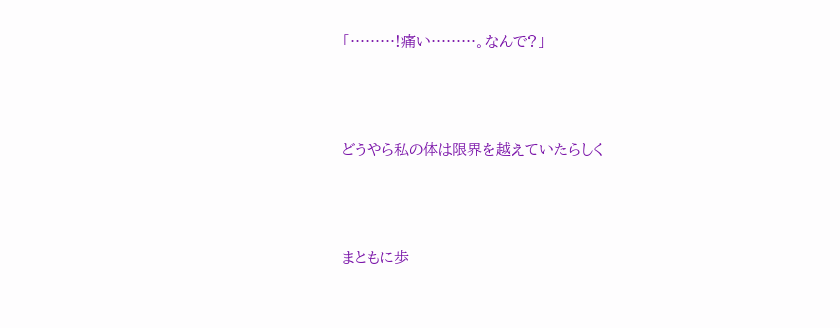「………!痛い………。なんで?」





どうやら私の体は限界を越えていたらしく





まともに歩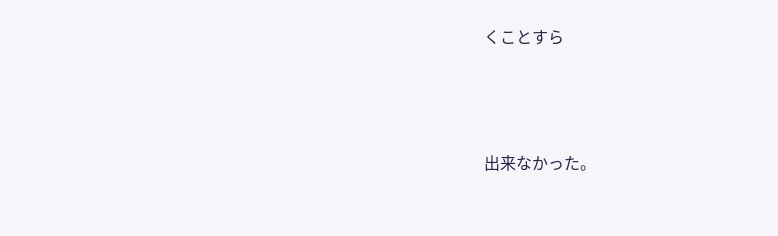くことすら






出来なかった。